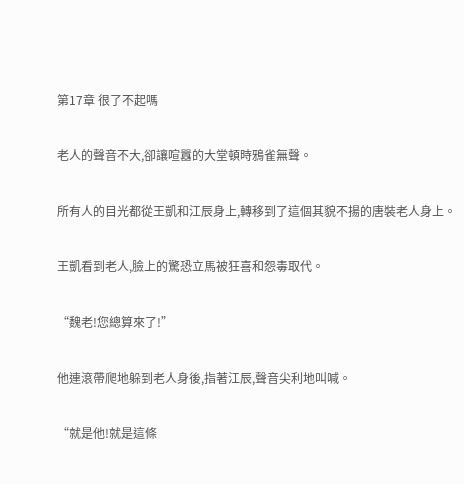第17章 很了不起嗎

老人的聲音不大,卻讓喧囂的大堂頓時鴉雀無聲。

所有人的目光都從王凱和江辰身上,轉移到了這個其貌不揚的唐裝老人身上。

王凱看到老人,臉上的驚恐立馬被狂喜和怨毒取代。

“魏老!您總算來了!”

他連滾帶爬地躲到老人身後,指著江辰,聲音尖利地叫喊。

“就是他!就是這條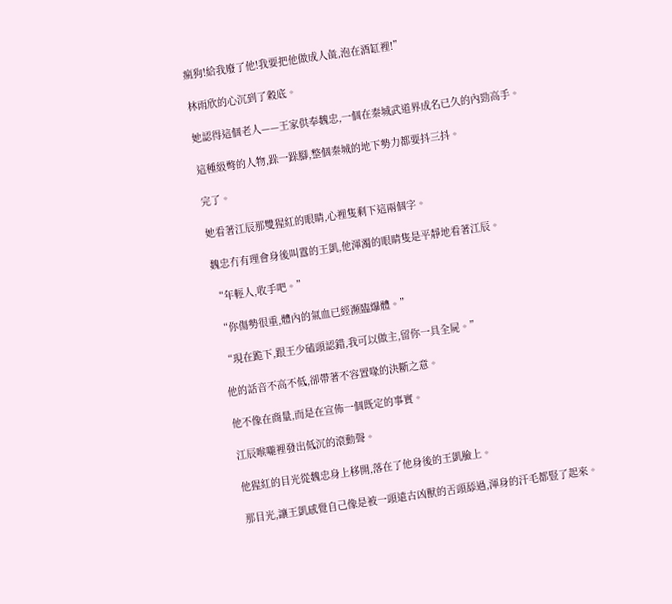瘋狗!給我廢了他!我要把他做成人彘,泡在酒缸裡!”

林雨欣的心沉到了穀底。

她認得這個老人——王家供奉魏忠,一個在秦城武道界成名已久的內勁高手。

這種級彆的人物,跺一跺腳,整個秦城的地下勢力都要抖三抖。

完了。

她看著江辰那雙猩紅的眼睛,心裡隻剩下這兩個字。

魏忠冇有理會身後叫囂的王凱,他渾濁的眼睛隻是平靜地看著江辰。

“年輕人,收手吧。”

“你傷勢很重,體內的氣血已經瀕臨爆體。”

“現在跪下,跟王少磕頭認錯,我可以做主,留你一具全屍。”

他的話音不高不低,卻帶著不容置喙的決斷之意。

他不像在商量,而是在宣佈一個既定的事實。

江辰喉嚨裡發出低沉的滾動聲。

他猩紅的目光從魏忠身上移開,落在了他身後的王凱臉上。

那目光,讓王凱感覺自己像是被一頭遠古凶獸的舌頭舔過,渾身的汗毛都豎了起來。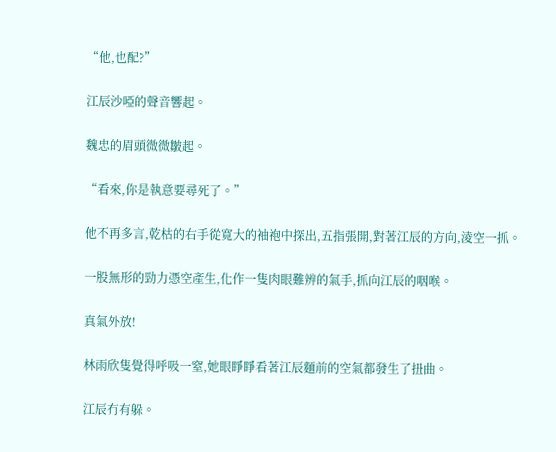“他,也配?”

江辰沙啞的聲音響起。

魏忠的眉頭微微皺起。

“看來,你是執意要尋死了。”

他不再多言,乾枯的右手從寬大的袖袍中探出,五指張開,對著江辰的方向,淩空一抓。

一股無形的勁力憑空產生,化作一隻肉眼難辨的氣手,抓向江辰的咽喉。

真氣外放!

林雨欣隻覺得呼吸一窒,她眼睜睜看著江辰麵前的空氣都發生了扭曲。

江辰冇有躲。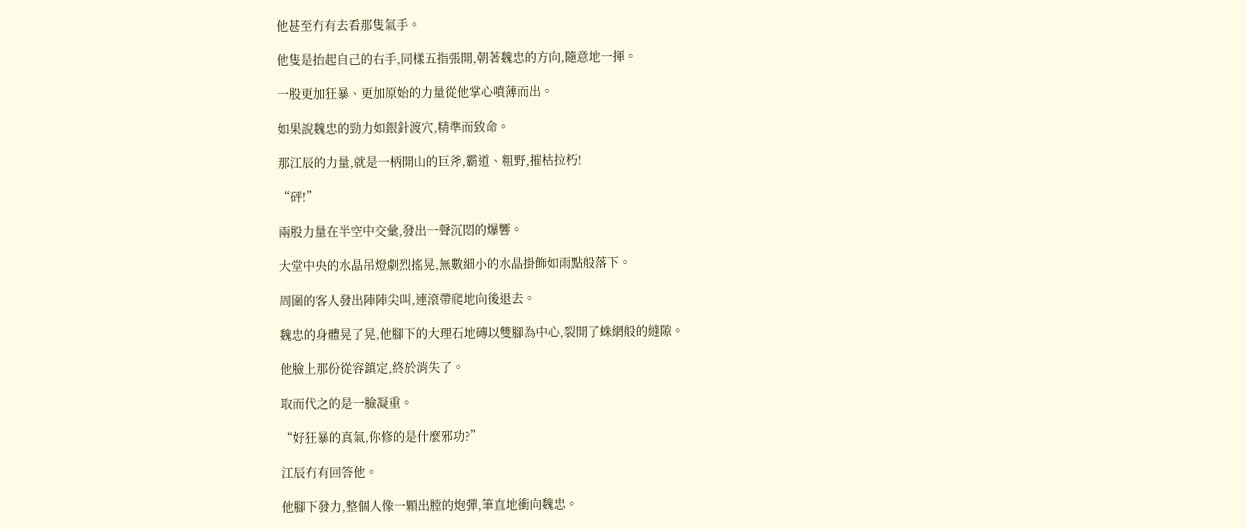他甚至冇有去看那隻氣手。

他隻是抬起自己的右手,同樣五指張開,朝著魏忠的方向,隨意地一揮。

一股更加狂暴、更加原始的力量從他掌心噴薄而出。

如果說魏忠的勁力如銀針渡穴,精準而致命。

那江辰的力量,就是一柄開山的巨斧,霸道、粗野,摧枯拉朽!

“砰!”

兩股力量在半空中交彙,發出一聲沉悶的爆響。

大堂中央的水晶吊燈劇烈搖晃,無數細小的水晶掛飾如雨點般落下。

周圍的客人發出陣陣尖叫,連滾帶爬地向後退去。

魏忠的身體晃了晃,他腳下的大理石地磚以雙腳為中心,裂開了蛛網般的縫隙。

他臉上那份從容鎮定,終於消失了。

取而代之的是一臉凝重。

“好狂暴的真氣,你修的是什麼邪功?”

江辰冇有回答他。

他腳下發力,整個人像一顆出膛的炮彈,筆直地衝向魏忠。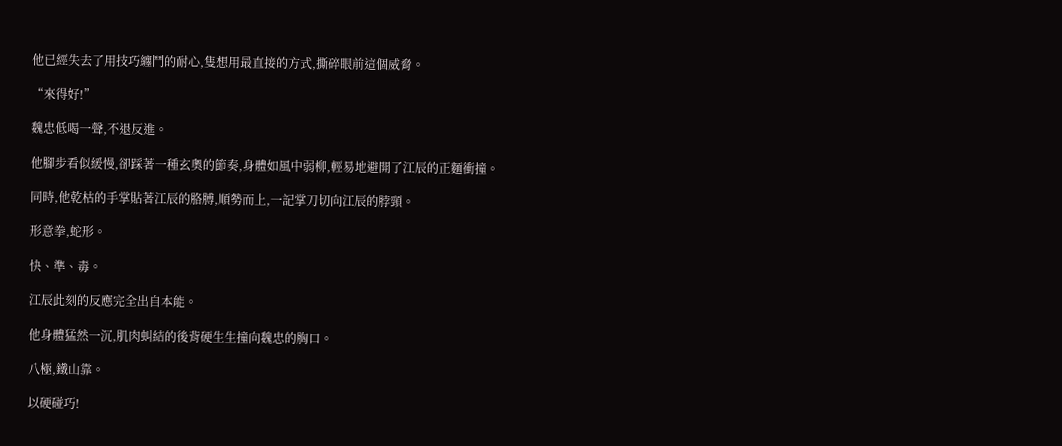他已經失去了用技巧纏鬥的耐心,隻想用最直接的方式,撕碎眼前這個威脅。

“來得好!”

魏忠低喝一聲,不退反進。

他腳步看似緩慢,卻踩著一種玄奧的節奏,身體如風中弱柳,輕易地避開了江辰的正麵衝撞。

同時,他乾枯的手掌貼著江辰的胳膊,順勢而上,一記掌刀切向江辰的脖頸。

形意拳,蛇形。

快、準、毒。

江辰此刻的反應完全出自本能。

他身體猛然一沉,肌肉虯結的後背硬生生撞向魏忠的胸口。

八極,鐵山靠。

以硬碰巧!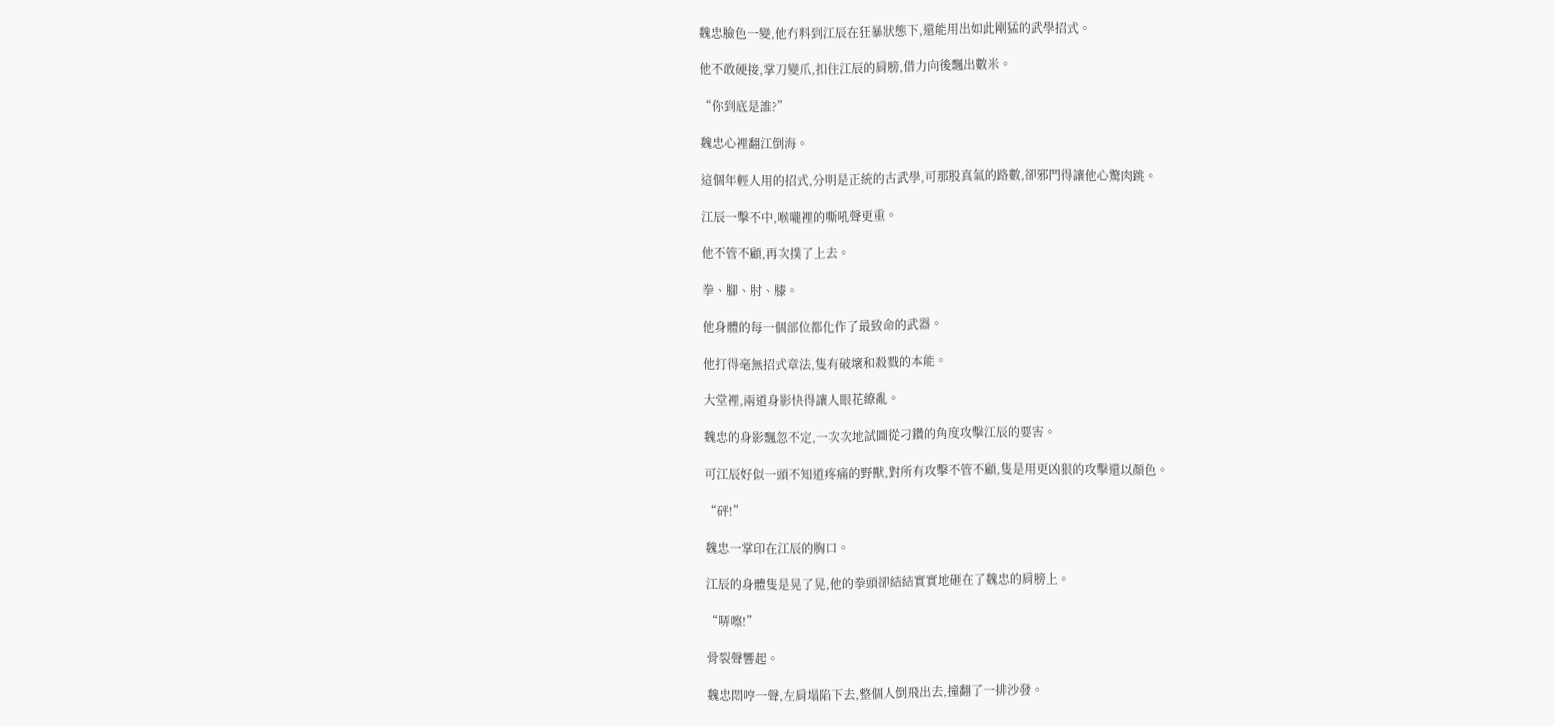魏忠臉色一變,他冇料到江辰在狂暴狀態下,還能用出如此剛猛的武學招式。

他不敢硬接,掌刀變爪,扣住江辰的肩膀,借力向後飄出數米。

“你到底是誰?”

魏忠心裡翻江倒海。

這個年輕人用的招式,分明是正統的古武學,可那股真氣的路數,卻邪門得讓他心驚肉跳。

江辰一擊不中,喉嚨裡的嘶吼聲更重。

他不管不顧,再次撲了上去。

拳、腳、肘、膝。

他身體的每一個部位都化作了最致命的武器。

他打得毫無招式章法,隻有破壞和殺戮的本能。

大堂裡,兩道身影快得讓人眼花繚亂。

魏忠的身影飄忽不定,一次次地試圖從刁鑽的角度攻擊江辰的要害。

可江辰好似一頭不知道疼痛的野獸,對所有攻擊不管不顧,隻是用更凶狠的攻擊還以顏色。

“砰!”

魏忠一掌印在江辰的胸口。

江辰的身體隻是晃了晃,他的拳頭卻結結實實地砸在了魏忠的肩膀上。

“哢嚓!”

骨裂聲響起。

魏忠悶哼一聲,左肩塌陷下去,整個人倒飛出去,撞翻了一排沙發。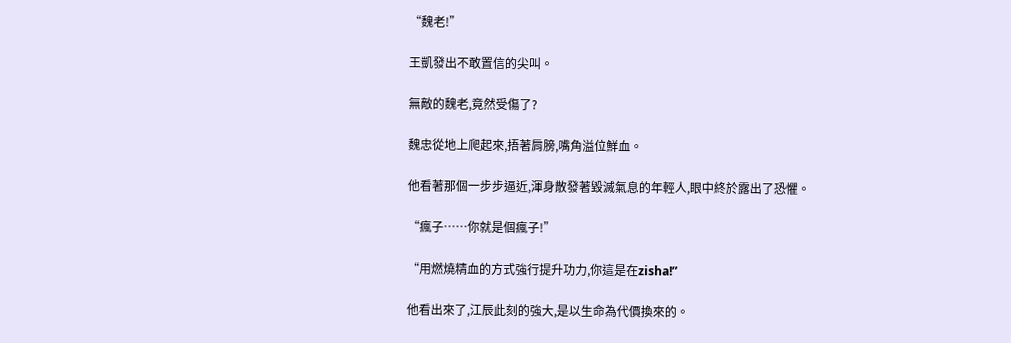“魏老!”

王凱發出不敢置信的尖叫。

無敵的魏老,竟然受傷了?

魏忠從地上爬起來,捂著肩膀,嘴角溢位鮮血。

他看著那個一步步逼近,渾身散發著毀滅氣息的年輕人,眼中終於露出了恐懼。

“瘋子……你就是個瘋子!”

“用燃燒精血的方式強行提升功力,你這是在zisha!”

他看出來了,江辰此刻的強大,是以生命為代價換來的。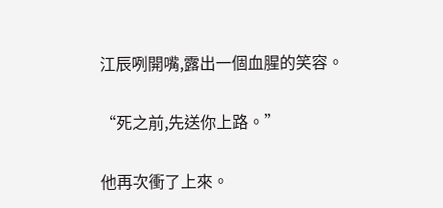江辰咧開嘴,露出一個血腥的笑容。

“死之前,先送你上路。”

他再次衝了上來。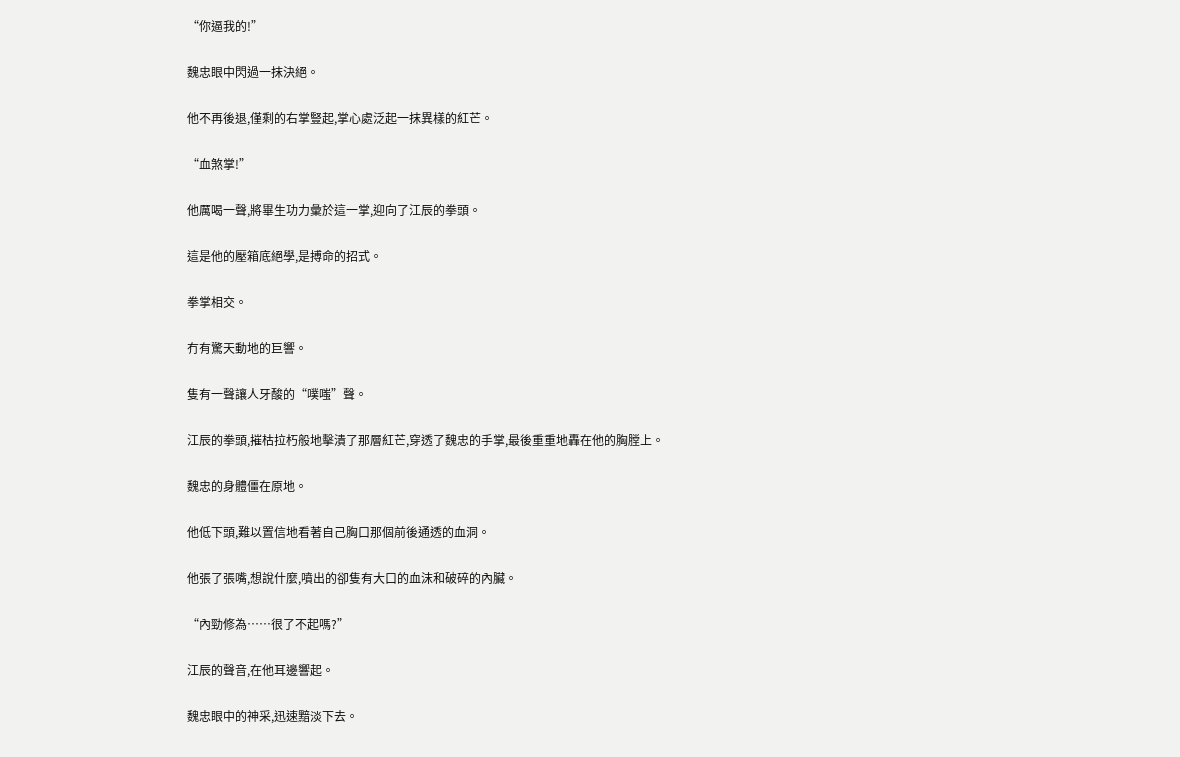“你逼我的!”

魏忠眼中閃過一抹決絕。

他不再後退,僅剩的右掌豎起,掌心處泛起一抹異樣的紅芒。

“血煞掌!”

他厲喝一聲,將畢生功力彙於這一掌,迎向了江辰的拳頭。

這是他的壓箱底絕學,是搏命的招式。

拳掌相交。

冇有驚天動地的巨響。

隻有一聲讓人牙酸的“噗嗤”聲。

江辰的拳頭,摧枯拉朽般地擊潰了那層紅芒,穿透了魏忠的手掌,最後重重地轟在他的胸膛上。

魏忠的身體僵在原地。

他低下頭,難以置信地看著自己胸口那個前後通透的血洞。

他張了張嘴,想說什麼,噴出的卻隻有大口的血沫和破碎的內臟。

“內勁修為……很了不起嗎?”

江辰的聲音,在他耳邊響起。

魏忠眼中的神采,迅速黯淡下去。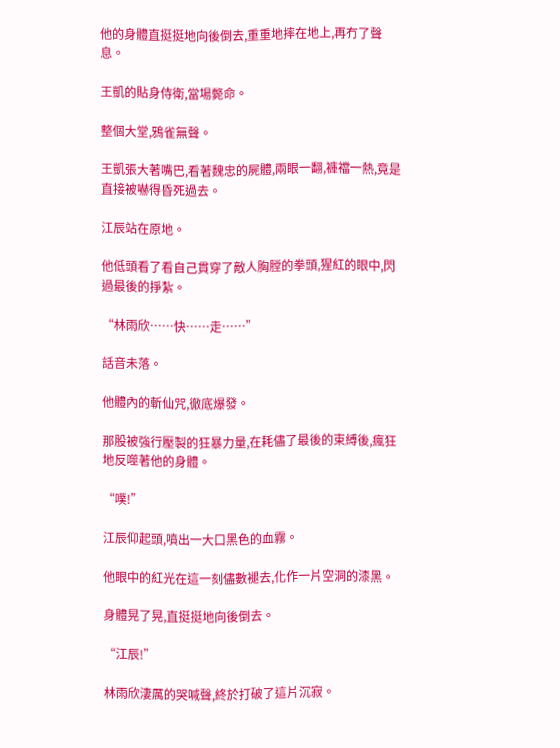他的身體直挺挺地向後倒去,重重地摔在地上,再冇了聲息。

王凱的貼身侍衛,當場斃命。

整個大堂,鴉雀無聲。

王凱張大著嘴巴,看著魏忠的屍體,兩眼一翻,褲襠一熱,竟是直接被嚇得昏死過去。

江辰站在原地。

他低頭看了看自己貫穿了敵人胸膛的拳頭,猩紅的眼中,閃過最後的掙紮。

“林雨欣……快……走……”

話音未落。

他體內的斬仙咒,徹底爆發。

那股被強行壓製的狂暴力量,在耗儘了最後的束縛後,瘋狂地反噬著他的身體。

“噗!”

江辰仰起頭,噴出一大口黑色的血霧。

他眼中的紅光在這一刻儘數褪去,化作一片空洞的漆黑。

身體晃了晃,直挺挺地向後倒去。

“江辰!”

林雨欣淒厲的哭喊聲,終於打破了這片沉寂。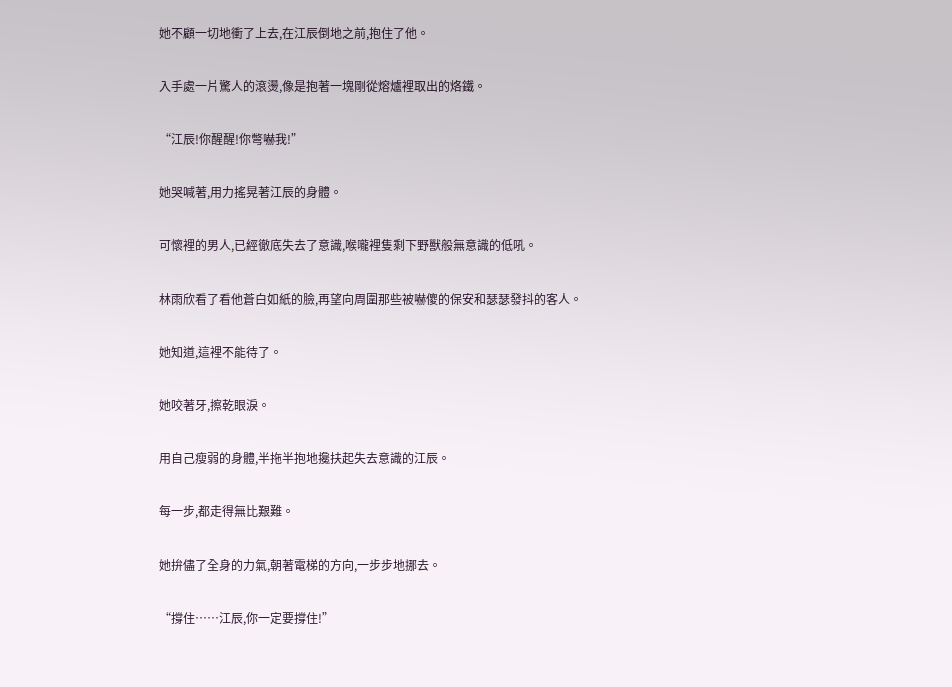她不顧一切地衝了上去,在江辰倒地之前,抱住了他。

入手處一片驚人的滾燙,像是抱著一塊剛從熔爐裡取出的烙鐵。

“江辰!你醒醒!你彆嚇我!”

她哭喊著,用力搖晃著江辰的身體。

可懷裡的男人,已經徹底失去了意識,喉嚨裡隻剩下野獸般無意識的低吼。

林雨欣看了看他蒼白如紙的臉,再望向周圍那些被嚇傻的保安和瑟瑟發抖的客人。

她知道,這裡不能待了。

她咬著牙,擦乾眼淚。

用自己瘦弱的身體,半拖半抱地攙扶起失去意識的江辰。

每一步,都走得無比艱難。

她拚儘了全身的力氣,朝著電梯的方向,一步步地挪去。

“撐住……江辰,你一定要撐住!”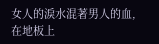女人的淚水混著男人的血,在地板上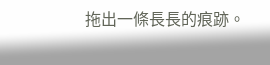拖出一條長長的痕跡。